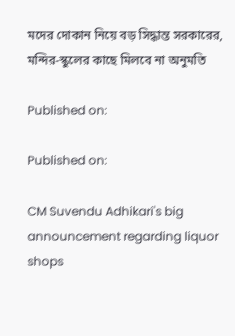মদের দোকান নিয়ে বড় সিদ্ধান্ত সরকারের, মন্দির-স্কুলের কাছে মিলবে না অনুমতি

Published on:

Published on:

CM Suvendu Adhikari's big announcement regarding liquor shops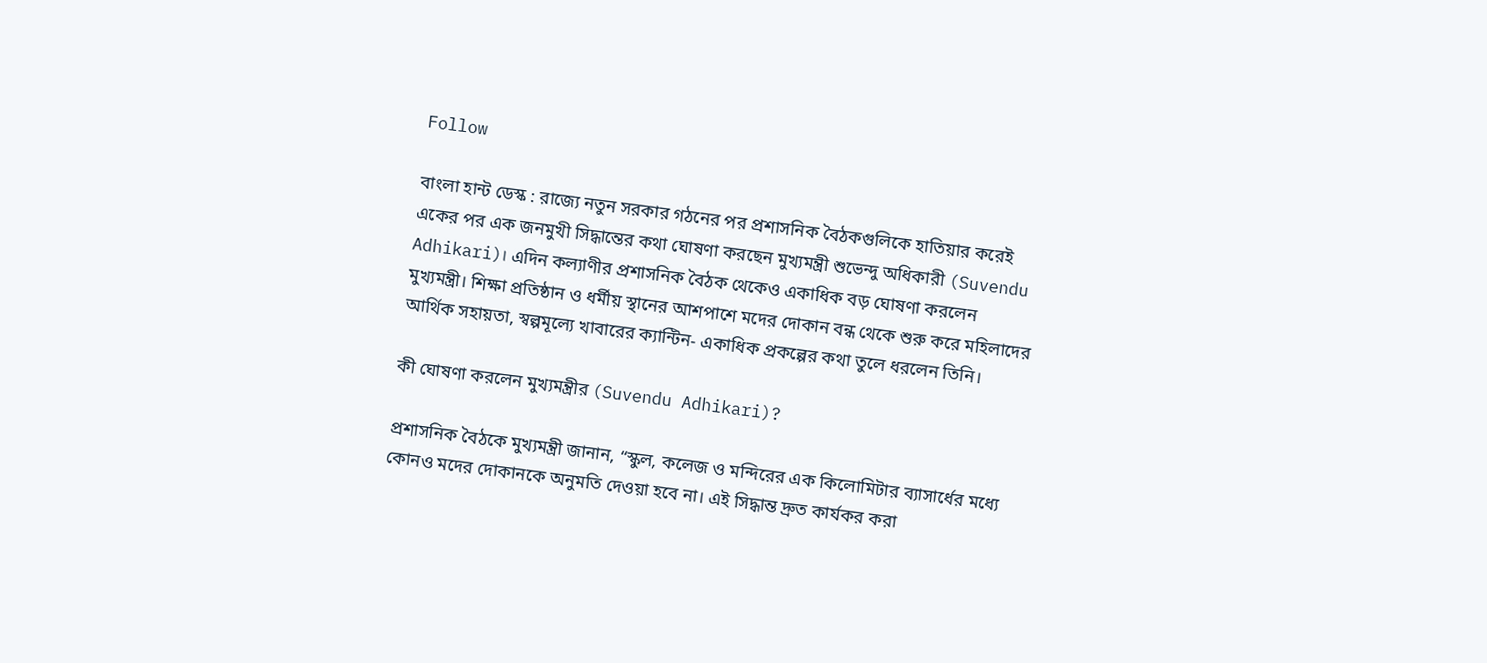Follow

বাংলা হান্ট ডেস্ক : রাজ্যে নতুন সরকার গঠনের পর প্রশাসনিক বৈঠকগুলিকে হাতিয়ার করেই একের পর এক জনমুখী সিদ্ধান্তের কথা ঘোষণা করছেন মুখ্যমন্ত্রী শুভেন্দু অধিকারী (Suvendu Adhikari)। এদিন কল্যাণীর প্রশাসনিক বৈঠক থেকেও একাধিক বড় ঘোষণা করলেন মুখ্যমন্ত্রী। শিক্ষা প্রতিষ্ঠান ও ধর্মীয় স্থানের আশপাশে মদের দোকান বন্ধ থেকে শুরু করে মহিলাদের আর্থিক সহায়তা, স্বল্পমূল্যে খাবারের ক্যান্টিন- একাধিক প্রকল্পের কথা তুলে ধরলেন তিনি।

কী ঘোষণা করলেন মুখ্যমন্ত্রীর (Suvendu Adhikari)?

প্রশাসনিক বৈঠকে মুখ্যমন্ত্রী জানান, “স্কুল, কলেজ ও মন্দিরের এক কিলোমিটার ব্যাসার্ধের মধ্যে কোনও মদের দোকানকে অনুমতি দেওয়া হবে না। এই সিদ্ধান্ত দ্রুত কার্যকর করা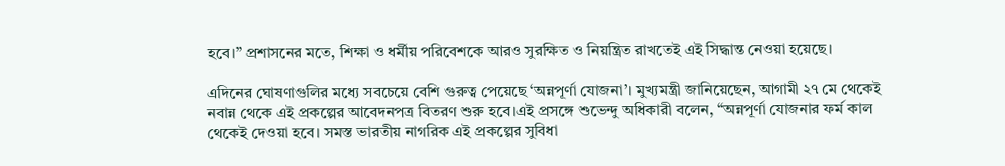হবে।” প্রশাসনের মতে, শিক্ষা ও ধর্মীয় পরিবেশকে আরও সুরক্ষিত ও নিয়ন্ত্রিত রাখতেই এই সিদ্ধান্ত নেওয়া হয়েছে।

এদিনের ঘোষণাগুলির মধ্যে সবচেয়ে বেশি গুরুত্ব পেয়েছে ‘অন্নপূর্ণা যোজনা’। মুখ্যমন্ত্রী জানিয়েছেন, আগামী ২৭ মে থেকেই নবান্ন থেকে এই প্রকল্পের আবেদনপত্র বিতরণ শুরু হবে।‌এই প্রসঙ্গে শুভেন্দু অধিকারী বলেন, “অন্নপূর্ণা যোজনার ফর্ম কাল থেকেই দেওয়া হবে। সমস্ত ভারতীয় নাগরিক এই প্রকল্পের সুবিধা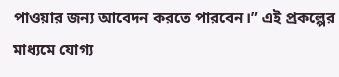পাওয়ার জন্য আবেদন করতে পারবেন।” এই প্রকল্পের মাধ্যমে যোগ্য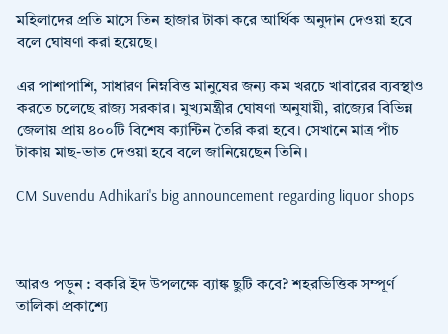মহিলাদের প্রতি মাসে তিন হাজার টাকা করে আর্থিক অনুদান দেওয়া হবে বলে ঘোষণা করা হয়েছে।

এর পাশাপাশি, সাধারণ নিম্নবিত্ত মানুষের জন্য কম খরচে খাবারের ব্যবস্থাও করতে চলেছে রাজ্য সরকার। মুখ্যমন্ত্রীর ঘোষণা অনুযায়ী, রাজ্যের বিভিন্ন জেলায় প্রায় ৪০০টি বিশেষ ক্যান্টিন তৈরি করা হবে। সেখানে মাত্র পাঁচ টাকায় মাছ-ভাত দেওয়া হবে বলে জানিয়েছেন তিনি।

CM Suvendu Adhikari's big announcement regarding liquor shops



আরও পড়ুন : বকরি ইদ উপলক্ষে ব্যাঙ্ক ছুটি কবে? শহরভিত্তিক সম্পূর্ণ তালিকা প্রকাশ্যে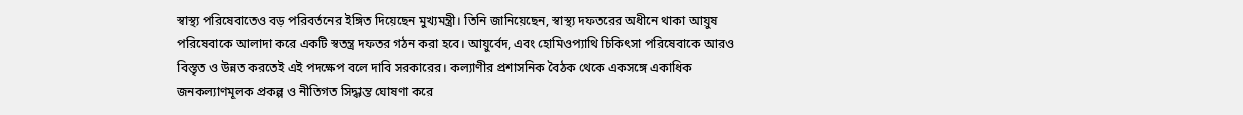স্বাস্থ্য পরিষেবাতেও বড় পরিবর্তনের ইঙ্গিত দিয়েছেন মুখ্যমন্ত্রী। তিনি জানিয়েছেন, স্বাস্থ্য দফতরের অধীনে থাকা আয়ুষ পরিষেবাকে আলাদা করে একটি স্বতন্ত্র দফতর গঠন করা হবে। আয়ুর্বেদ, এবং হোমিওপ্যাথি চিকিৎসা পরিষেবাকে আরও বিস্তৃত ও উন্নত করতেই এই পদক্ষেপ বলে দাবি সরকারের। কল্যাণীর প্রশাসনিক বৈঠক থেকে একসঙ্গে একাধিক জনকল্যাণমূলক প্রকল্প ও নীতিগত সিদ্ধান্ত ঘোষণা করে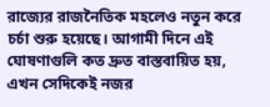রাজ্যের রাজনৈতিক মহলেও নতুন করে চর্চা শুরু হয়েছে। আগামী দিনে এই ঘোষণাগুলি কত দ্রুত বাস্তবায়িত হয়, এখন সেদিকেই নজর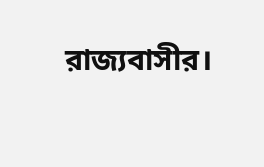রাজ্যবাসীর।